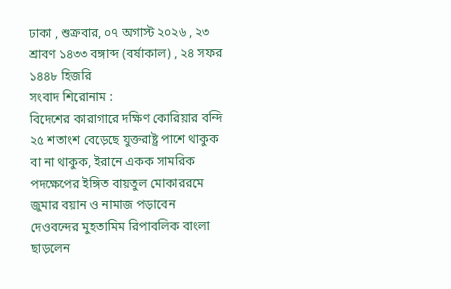ঢাকা , শুক্রবার, ০৭ অগাস্ট ২০২৬ , ২৩ শ্রাবণ ১৪৩৩ বঙ্গাব্দ (বর্ষাকাল) , ২৪ সফর ১৪৪৮ হিজরি
সংবাদ শিরোনাম :
বিদেশের কারাগারে দক্ষিণ কোরিয়ার বন্দি ২৫ শতাংশ বেড়েছে যুক্তরাষ্ট্র পাশে থাকুক বা না থাকুক, ইরানে একক সামরিক পদক্ষেপের ইঙ্গিত বায়তুল মোকাররমে জুমার বয়ান ও নামাজ পড়াবেন দেওবন্দের মুহতামিম রিপাবলিক বাংলা ছাড়লেন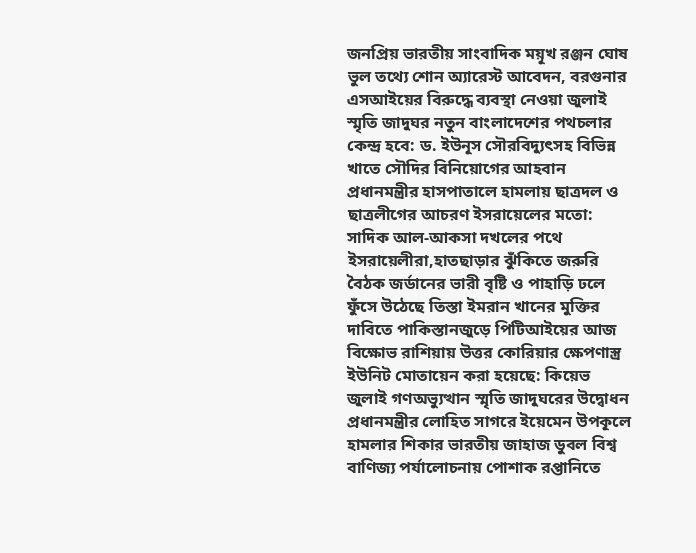জনপ্রিয় ভারতীয় সাংবাদিক ময়ূখ রঞ্জন ঘোষ ভুল তথ্যে শোন অ্যারেস্ট আবেদন, বরগুনার এসআইয়ের বিরুদ্ধে ব্যবস্থা নেওয়া জুলাই স্মৃতি জাদুঘর নতুন বাংলাদেশের পথচলার কেন্দ্র হবে: ড. ইউনূস সৌরবিদ্যুৎসহ বিভিন্ন খাতে সৌদির বিনিয়োগের আহবান প্রধানমন্ত্রীর হাসপাতালে হামলায় ছাত্রদল ও ছাত্রলীগের আচরণ ইসরায়েলের মতো: সাদিক আল-আকসা দখলের পথে ইসরায়েলীরা,হাতছাড়ার ঝুঁকিতে জরুরি বৈঠক জর্ডানের ভারী বৃষ্টি ও পাহাড়ি ঢলে ফুঁসে উঠেছে তিস্তা ইমরান খানের মুক্তির দাবিতে পাকিস্তানজুড়ে পিটিআইয়ের আজ বিক্ষোভ রাশিয়ায় উত্তর কোরিয়ার ক্ষেপণাস্ত্র ইউনিট মোতায়েন করা হয়েছে: কিয়েভ জুলাই গণঅভ্যুত্থান স্মৃতি জাদুঘরের উদ্বোধন প্রধানমন্ত্রীর লোহিত সাগরে ইয়েমেন উপকূলে হামলার শিকার ভারতীয় জাহাজ ডুবল বিশ্ব বাণিজ্য পর্যালোচনায় পোশাক রপ্তানিতে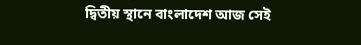দ্বিতীয় স্থানে বাংলাদেশ আজ সেই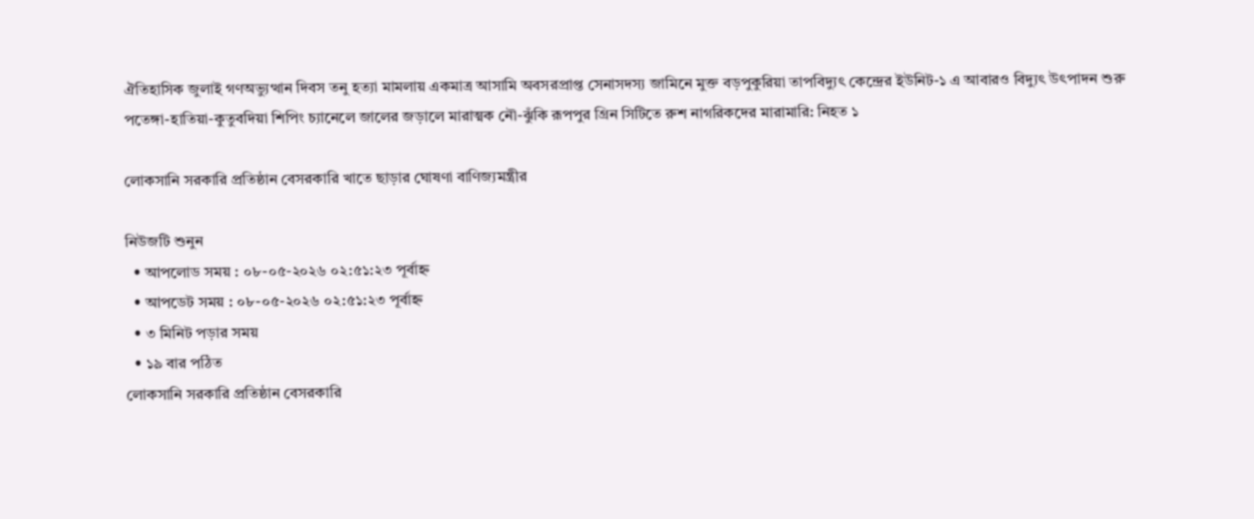ঐতিহাসিক জুলাই গণঅভ্যুত্থান দিবস তনু হত্যা মামলায় একমাত্র আসামি অবসরপ্রাপ্ত সেনাসদস্য জামিনে মুক্ত বড়পুকুরিয়া তাপবিদ্যুৎ কেন্দ্রের ইউনিট-১ এ আবারও বিদ্যুৎ উৎপাদন শুরু পতেঙ্গা-হাতিয়া-কুতুবদিয়া শিপিং চ্যানেলে জালের জড়ালে মারাত্মক নৌ-ঝুঁকি রূপপুর গ্রিন সিটিতে রুশ নাগরিকদের মারামারি: নিহত ১

লোকসানি সরকারি প্রতিষ্ঠান বেসরকারি খাতে ছাড়ার ঘোষণা বাণিজ্যমন্ত্রীর

নিউজটি শুনুন
  • আপলোড সময় : ০৮-০৫-২০২৬ ০২:৫১:২৩ পূর্বাহ্ন
  • আপডেট সময় : ০৮-০৫-২০২৬ ০২:৫১:২৩ পূর্বাহ্ন
  • ৩ মিনিট পড়ার সময়
  • ১৯ বার পঠিত
লোকসানি সরকারি প্রতিষ্ঠান বেসরকারি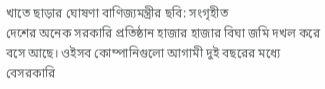খাতে ছাড়ার ঘোষণা বাণিজ্যমন্ত্রীর ছবি: সংগৃহীত
দেশের অনেক সরকারি প্রতিষ্ঠান হাজার হাজার বিঘা জমি দখল করে বসে আছে। ওইসব কোম্পানিগুলো আগামী দুই বছরের মধ্যে বেসরকারি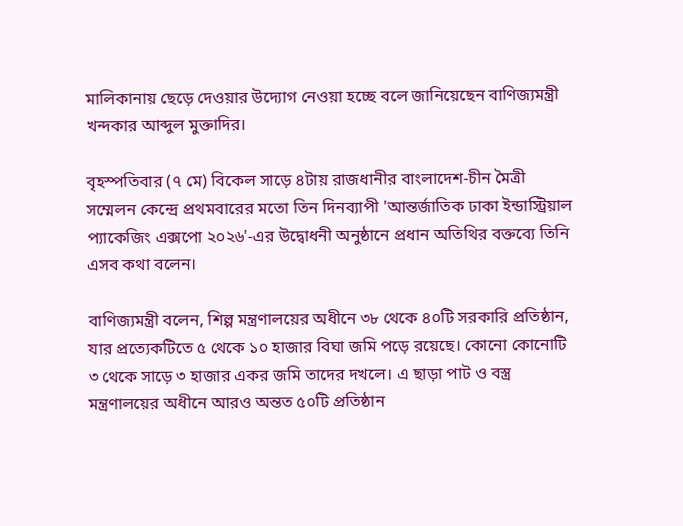মালিকানায় ছেড়ে দেওয়ার উদ্যোগ নেওয়া হচ্ছে বলে জানিয়েছেন বাণিজ্যমন্ত্রী খন্দকার আব্দুল মুক্তাদির।

বৃহস্পতিবার (৭ মে) বিকেল সাড়ে ৪টায় রাজধানীর বাংলাদেশ-চীন মৈত্রী সম্মেলন কেন্দ্রে প্রথমবারের মতো তিন দিনব্যাপী 'আন্তর্জাতিক ঢাকা ইন্ডাস্ট্রিয়াল প্যাকেজিং এক্সপো ২০২৬'-এর উদ্বোধনী অনুষ্ঠানে প্রধান অতিথির বক্তব্যে তিনি এসব কথা বলেন।

বাণিজ্যমন্ত্রী বলেন, শিল্প মন্ত্রণালয়ের অধীনে ৩৮ থেকে ৪০টি সরকারি প্রতিষ্ঠান, যার প্রত্যেকটিতে ৫ থেকে ১০ হাজার বিঘা জমি পড়ে রয়েছে। কোনো কোনোটি ৩ থেকে সাড়ে ৩ হাজার একর জমি তাদের দখলে। এ ছাড়া পাট ও বস্ত্র মন্ত্রণালয়ের অধীনে আরও অন্তত ৫০টি প্রতিষ্ঠান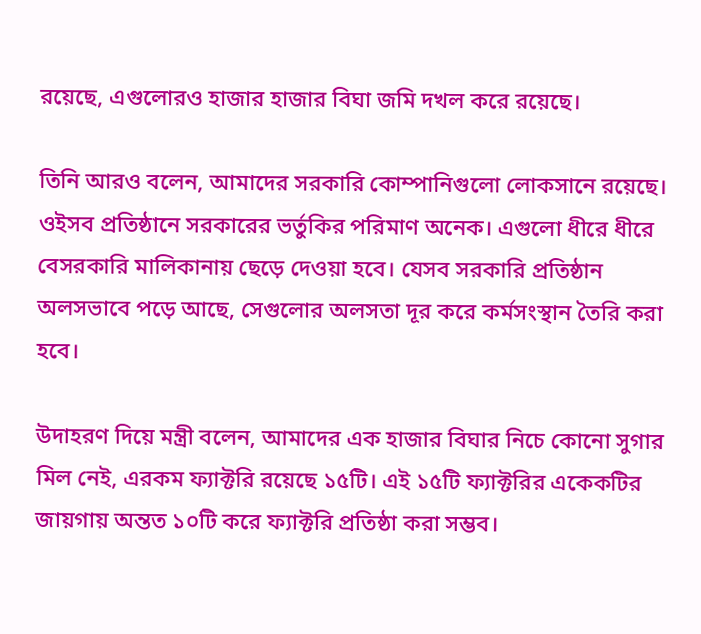রয়েছে, এগুলোরও হাজার হাজার বিঘা জমি দখল করে রয়েছে।

তিনি আরও বলেন, আমাদের সরকারি কোম্পানিগুলো লোকসানে রয়েছে। ওইসব প্রতিষ্ঠানে সরকারের ভর্তুকির পরিমাণ অনেক। এগুলো ধীরে ধীরে বেসরকারি মালিকানায় ছেড়ে দেওয়া হবে। যেসব সরকারি প্রতিষ্ঠান অলসভাবে পড়ে আছে, সেগুলোর অলসতা দূর করে কর্মসংস্থান তৈরি করা হবে।

উদাহরণ দিয়ে মন্ত্রী বলেন, আমাদের এক হাজার বিঘার নিচে কোনো সুগার মিল নেই, এরকম ফ্যাক্টরি রয়েছে ১৫টি। এই ১৫টি ফ্যাক্টরির একেকটির জায়গায় অন্তত ১০টি করে ফ্যাক্টরি প্রতিষ্ঠা করা সম্ভব।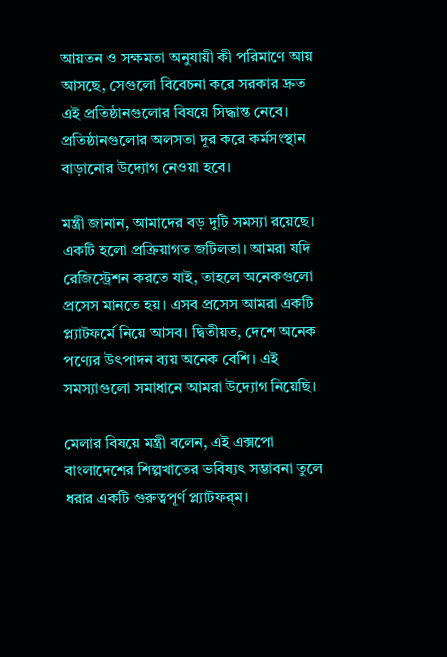আয়তন ও সক্ষমতা অনুযায়ী কী পরিমাণে আয় আসছে, সেগুলো বিবেচনা করে সরকার দ্রুত এই প্রতিষ্ঠানগুলোর বিষয়ে সিদ্ধান্ত নেবে। প্রতিষ্ঠানগুলোর অলসতা দূর করে কর্মসংস্থান বাড়ানোর উদ্যোগ নেওয়া হবে।

মন্ত্রী জানান, আমাদের বড় দুটি সমস্যা রয়েছে। একটি হলো প্রক্রিয়াগত জটিলতা। আমরা যদি রেজিস্ট্রেশন করতে যাই, তাহলে অনেকগুলো প্রসেস মানতে হয়। এসব প্রসেস আমরা একটি প্ল্যাটফর্মে নিয়ে আসব। দ্বিতীয়ত, দেশে অনেক পণ্যের উৎপাদন ব্যয় অনেক বেশি। এই সমস্যাগুলো সমাধানে আমরা উদ্যোগ নিয়েছি।

মেলার বিষয়ে মন্ত্রী বলেন, এই এক্সপো বাংলাদেশের শিল্পখাতের ভবিষ্যৎ সম্ভাবনা তুলে ধরার একটি গুরুত্বপূর্ণ প্ল্যাটফর্‌ম।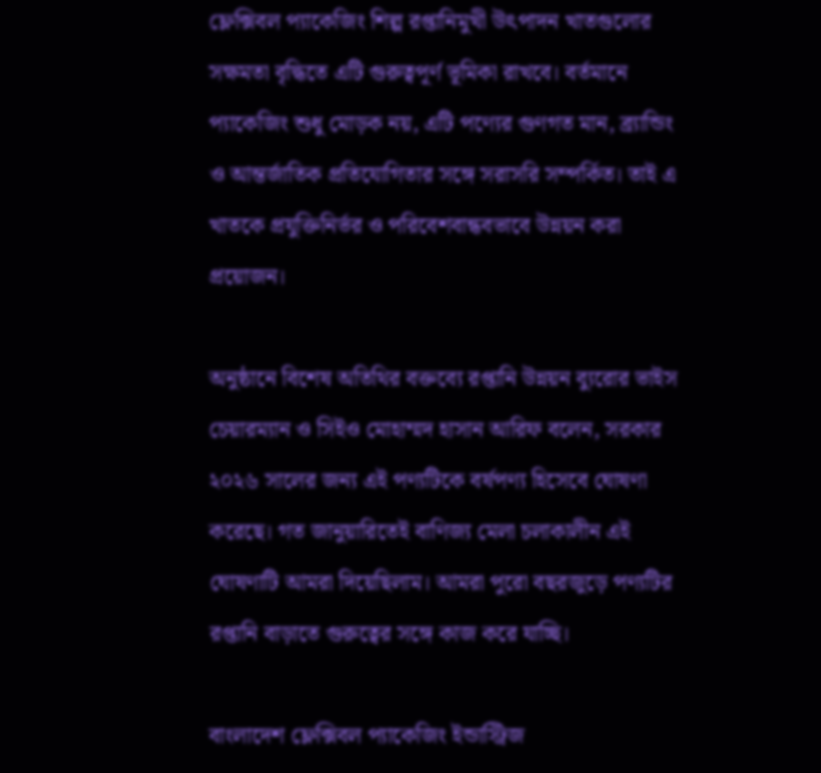ফ্লেক্সিবল প্যাকেজিং শিল্প রপ্তানিমুখী উৎপাদন খাতগুলোর সক্ষমতা বৃদ্ধিতে এটি গুরুত্বপূর্ণ ভূমিকা রাখবে। বর্তমানে প্যাকেজিং শুধু মোড়ক নয়, এটি পণ্যের গুণগত মান, ব্র্যান্ডিং ও আন্তর্জাতিক প্রতিযোগিতার সঙ্গে সরাসরি সম্পর্কিত। তাই এ খাতকে প্রযুক্তিনির্ভর ও পরিবেশবান্ধবভাবে উন্নয়ন করা প্রয়োজন।

অনুষ্ঠানে বিশেষ অতিথির বক্তব্যে রপ্তানি উন্নয়ন ব্যুরোর ভাইস চেয়ারম্যান ও সিইও মোহাম্মদ হাসান আরিফ বলেন, সরকার ২০২৬ সালের জন্য এই পণ্যটিকে বর্ষপণ্য হিসেবে ঘোষণা করেছে। গত জানুয়ারিতেই বাণিজ্য মেলা চলাকালীন এই ঘোষণাটি আমরা দিয়েছিলাম। আমরা পুরো বছরজুড়ে পণ্যটির রপ্তানি বাড়াতে গুরুত্বের সঙ্গে কাজ করে যাচ্ছি।

বাংলাদেশ ফ্লেক্সিবল প্যাকেজিং ইন্ডাস্ট্রিজ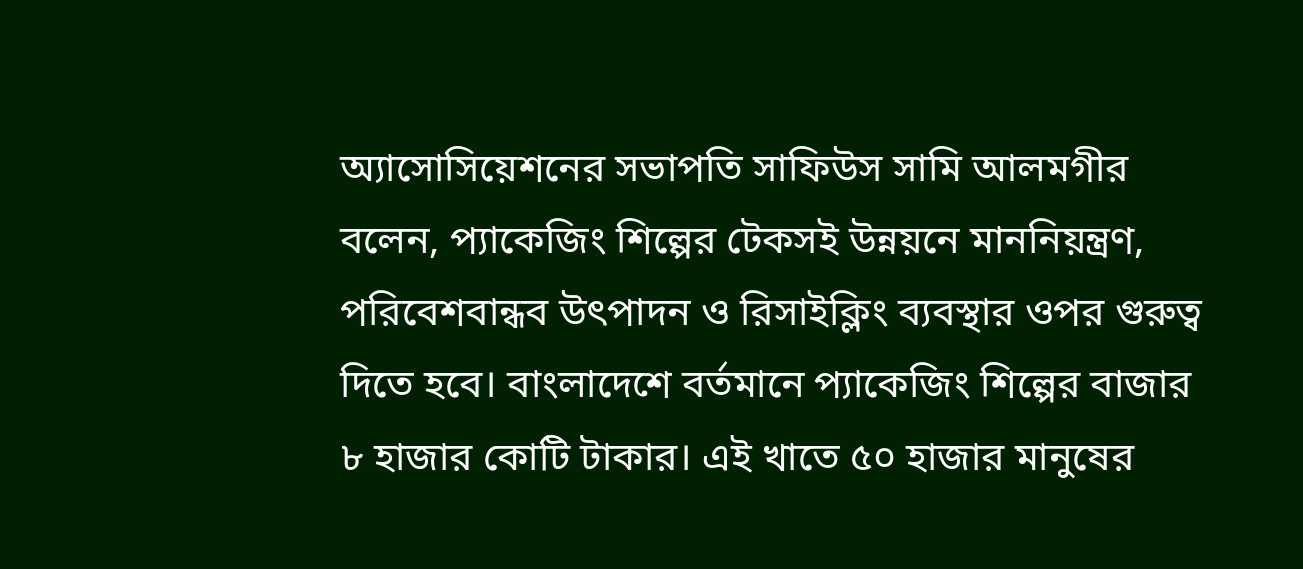অ্যাসোসিয়েশনের সভাপতি সাফিউস সামি আলমগীর বলেন, প্যাকেজিং শিল্পের টেকসই উন্নয়নে মাননিয়ন্ত্রণ, পরিবেশবান্ধব উৎপাদন ও রিসাইক্লিং ব্যবস্থার ওপর গুরুত্ব দিতে হবে। বাংলাদেশে বর্তমানে প্যাকেজিং শিল্পের বাজার ৮ হাজার কোটি টাকার। এই খাতে ৫০ হাজার মানুষের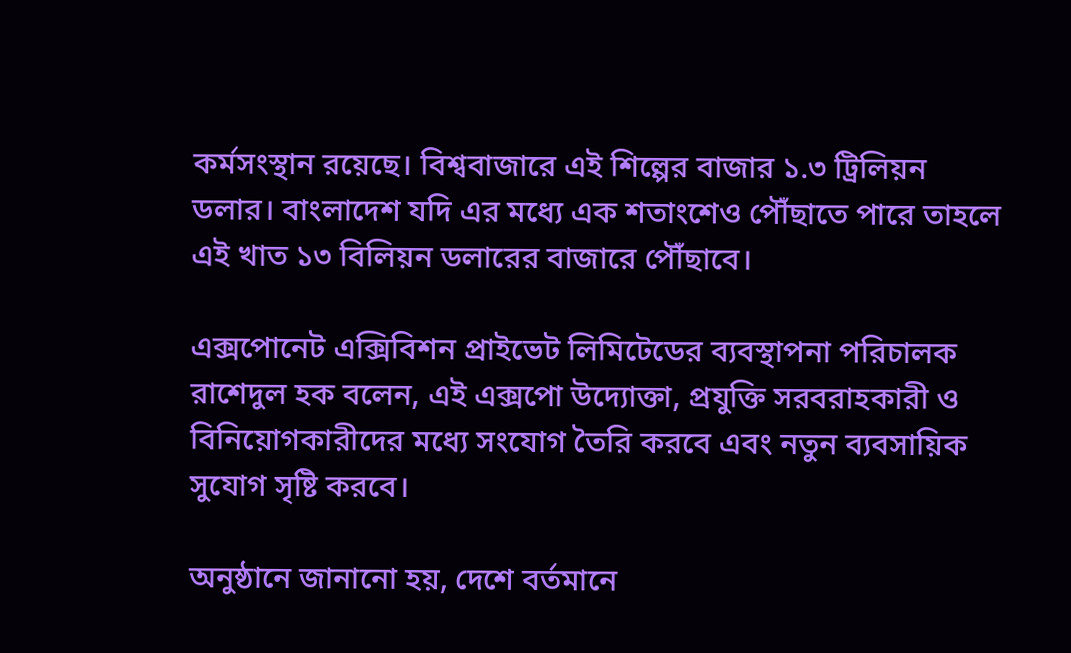কর্মসংস্থান রয়েছে। বিশ্ববাজারে এই শিল্পের বাজার ১.৩ ট্রিলিয়ন ডলার। বাংলাদেশ যদি এর মধ্যে এক শতাংশেও পৌঁছাতে পারে তাহলে এই খাত ১৩ বিলিয়ন ডলারের বাজারে পৌঁছাবে।

এক্সপোনেট এক্সিবিশন প্রাইভেট লিমিটেডের ব্যবস্থাপনা পরিচালক রাশেদুল হক বলেন, এই এক্সপো উদ্যোক্তা, প্রযুক্তি সরবরাহকারী ও বিনিয়োগকারীদের মধ্যে সংযোগ তৈরি করবে এবং নতুন ব্যবসায়িক সুযোগ সৃষ্টি করবে।

অনুষ্ঠানে জানানো হয়, দেশে বর্তমানে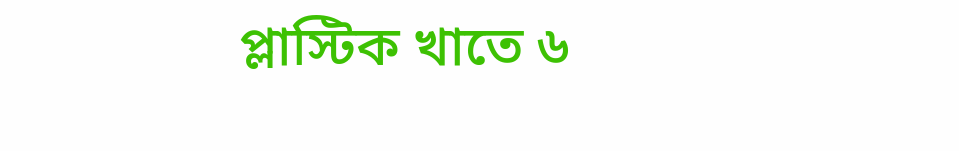প্লাস্টিক খাতে ৬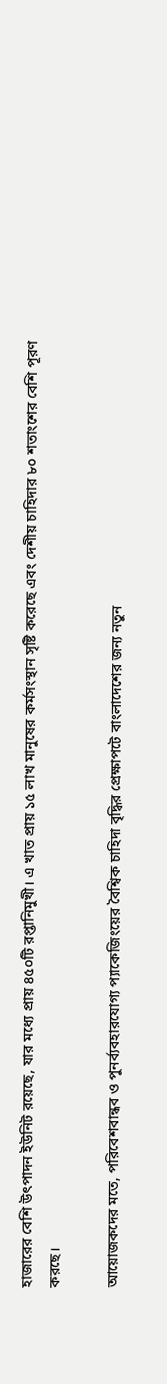হাজারের বেশি উৎপাদন ইউনিট রয়েছে, যার মধ্যে প্রায় ৪৫০টি রপ্তানিমুখী। এ খাত প্রায় ১৫ লাখ মানুষের কর্মসংস্থান সৃষ্টি করেছে এবং দেশীয় চাহিদার ৮০ শতাংশের বেশি পূরণ করছে।

আয়োজকদের মতে, পরিবেশবান্ধব ও পুনর্ব্যবহারযোগ্য প্যাকেজিংয়ের বৈশ্বিক চাহিদা বৃদ্ধির প্রেক্ষাপটে বাংলাদেশের জন্য নতুন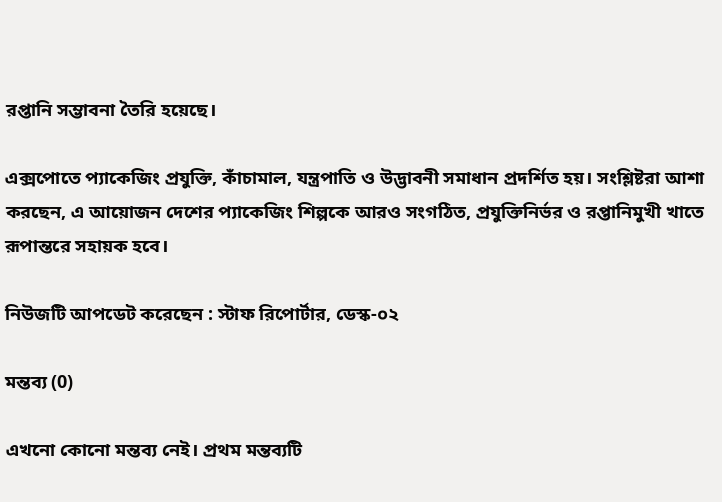রপ্তানি সম্ভাবনা তৈরি হয়েছে।

এক্সপোতে প্যাকেজিং প্রযুক্তি, কাঁচামাল, যন্ত্রপাতি ও উদ্ভাবনী সমাধান প্রদর্শিত হয়। সংশ্লিষ্টরা আশা করছেন, এ আয়োজন দেশের প্যাকেজিং শিল্পকে আরও সংগঠিত, প্রযুক্তিনির্ভর ও রপ্তানিমুখী খাতে রূপান্তরে সহায়ক হবে।

নিউজটি আপডেট করেছেন : স্টাফ রিপোর্টার, ডেস্ক-০২

মন্তব্য (0)

এখনো কোনো মন্তব্য নেই। প্রথম মন্তব্যটি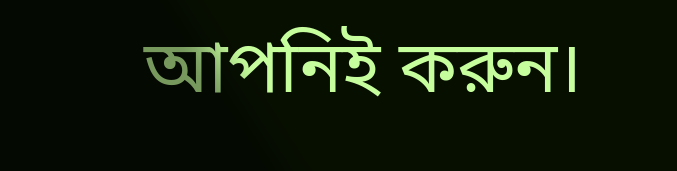আপনিই করুন।